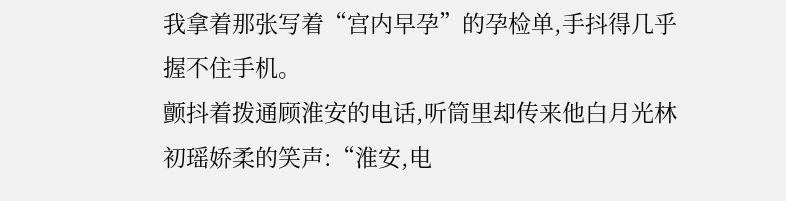我拿着那张写着“宫内早孕”的孕检单,手抖得几乎握不住手机。
颤抖着拨通顾淮安的电话,听筒里却传来他白月光林初瑶娇柔的笑声:“淮安,电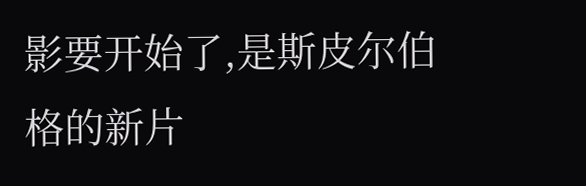影要开始了,是斯皮尔伯格的新片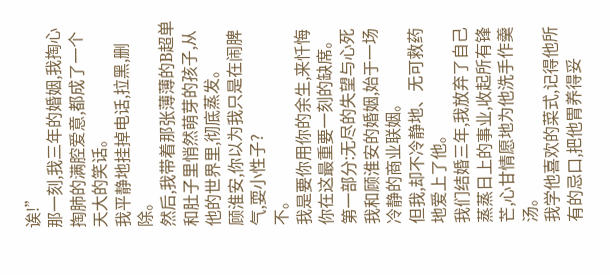诶!”
那一刻,我三年的婚姻,我掏心掏肺的满腔爱意,都成了一个天大的笑话。
我平静地挂掉电话,拉黑,删除。
然后,我带着那张薄薄的B超单和肚子里悄然萌芽的孩子,从他的世界里,彻底蒸发。
顾淮安,你以为我只是在闹脾气,耍小性子?
不。
我是要你用你的余生,来忏悔你在这最重要一刻的缺席。
第一部分:无尽的失望与心死
我和顾淮安的婚姻,始于一场冷静的商业联姻。
但我,却不冷静地、无可救药地爱上了他。
我们结婚三年,我放弃了自己蒸蒸日上的事业,收起所有锋芒,心甘情愿地为他洗手作羹汤。
我学他喜欢的菜式,记得他所有的忌口,把他胃养得妥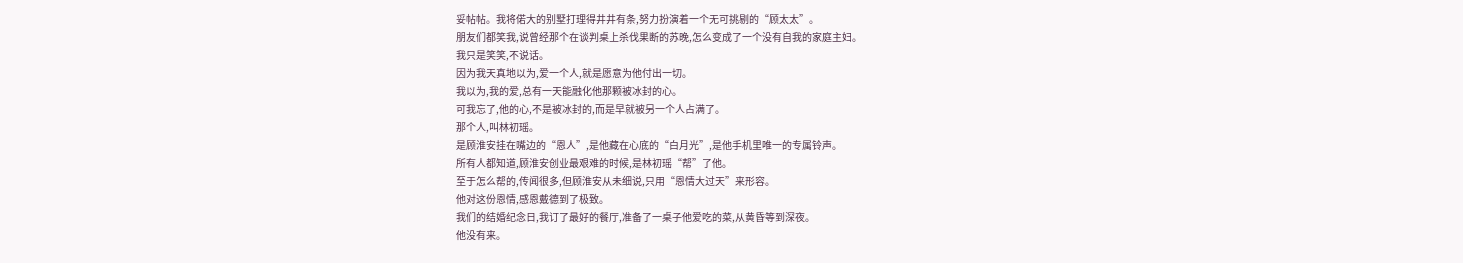妥帖帖。我将偌大的别墅打理得井井有条,努力扮演着一个无可挑剔的“顾太太”。
朋友们都笑我,说曾经那个在谈判桌上杀伐果断的苏晚,怎么变成了一个没有自我的家庭主妇。
我只是笑笑,不说话。
因为我天真地以为,爱一个人,就是愿意为他付出一切。
我以为,我的爱,总有一天能融化他那颗被冰封的心。
可我忘了,他的心,不是被冰封的,而是早就被另一个人占满了。
那个人,叫林初瑶。
是顾淮安挂在嘴边的“恩人”,是他藏在心底的“白月光”,是他手机里唯一的专属铃声。
所有人都知道,顾淮安创业最艰难的时候,是林初瑶“帮”了他。
至于怎么帮的,传闻很多,但顾淮安从未细说,只用“恩情大过天”来形容。
他对这份恩情,感恩戴德到了极致。
我们的结婚纪念日,我订了最好的餐厅,准备了一桌子他爱吃的菜,从黄昏等到深夜。
他没有来。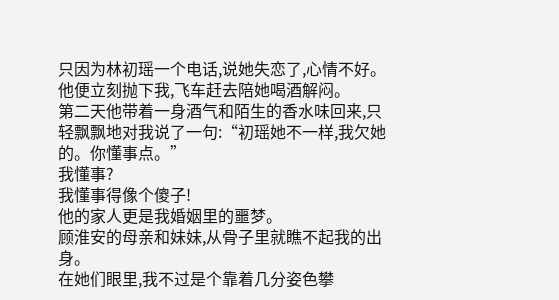只因为林初瑶一个电话,说她失恋了,心情不好。
他便立刻抛下我,飞车赶去陪她喝酒解闷。
第二天他带着一身酒气和陌生的香水味回来,只轻飘飘地对我说了一句:“初瑶她不一样,我欠她的。你懂事点。”
我懂事?
我懂事得像个傻子!
他的家人更是我婚姻里的噩梦。
顾淮安的母亲和妹妹,从骨子里就瞧不起我的出身。
在她们眼里,我不过是个靠着几分姿色攀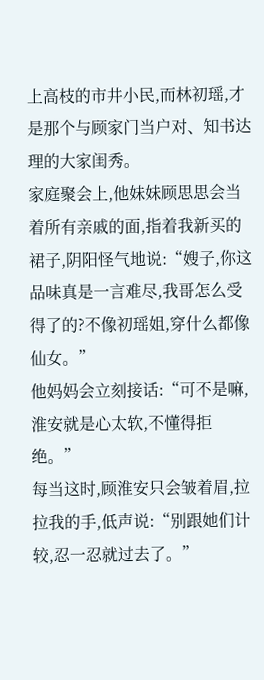上高枝的市井小民,而林初瑶,才是那个与顾家门当户对、知书达理的大家闺秀。
家庭聚会上,他妹妹顾思思会当着所有亲戚的面,指着我新买的裙子,阴阳怪气地说:“嫂子,你这品味真是一言难尽,我哥怎么受得了的?不像初瑶姐,穿什么都像仙女。”
他妈妈会立刻接话:“可不是嘛,淮安就是心太软,不懂得拒绝。”
每当这时,顾淮安只会皱着眉,拉拉我的手,低声说:“别跟她们计较,忍一忍就过去了。”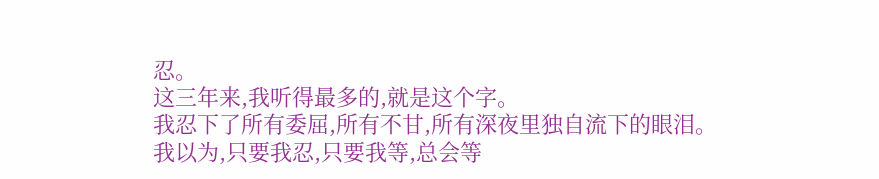忍。
这三年来,我听得最多的,就是这个字。
我忍下了所有委屈,所有不甘,所有深夜里独自流下的眼泪。
我以为,只要我忍,只要我等,总会等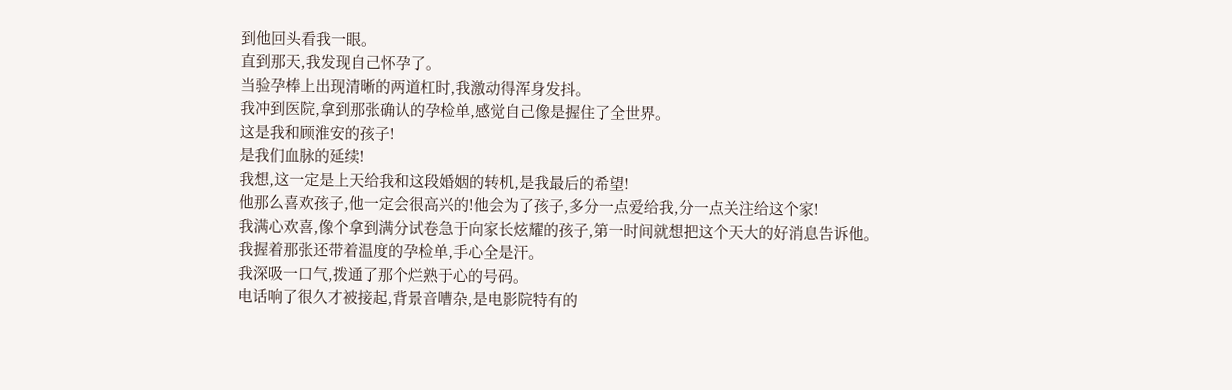到他回头看我一眼。
直到那天,我发现自己怀孕了。
当验孕棒上出现清晰的两道杠时,我激动得浑身发抖。
我冲到医院,拿到那张确认的孕检单,感觉自己像是握住了全世界。
这是我和顾淮安的孩子!
是我们血脉的延续!
我想,这一定是上天给我和这段婚姻的转机,是我最后的希望!
他那么喜欢孩子,他一定会很高兴的!他会为了孩子,多分一点爱给我,分一点关注给这个家!
我满心欢喜,像个拿到满分试卷急于向家长炫耀的孩子,第一时间就想把这个天大的好消息告诉他。
我握着那张还带着温度的孕检单,手心全是汗。
我深吸一口气,拨通了那个烂熟于心的号码。
电话响了很久才被接起,背景音嘈杂,是电影院特有的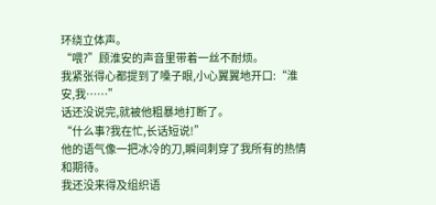环绕立体声。
“喂?”顾淮安的声音里带着一丝不耐烦。
我紧张得心都提到了嗓子眼,小心翼翼地开口:“淮安,我……”
话还没说完,就被他粗暴地打断了。
“什么事?我在忙,长话短说!”
他的语气像一把冰冷的刀,瞬间刺穿了我所有的热情和期待。
我还没来得及组织语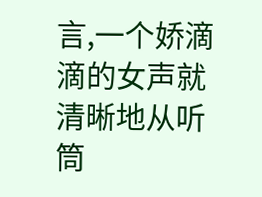言,一个娇滴滴的女声就清晰地从听筒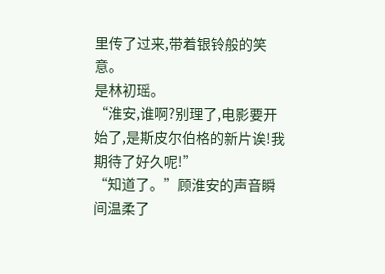里传了过来,带着银铃般的笑意。
是林初瑶。
“淮安,谁啊?别理了,电影要开始了,是斯皮尔伯格的新片诶!我期待了好久呢!”
“知道了。”顾淮安的声音瞬间温柔了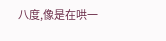八度,像是在哄一